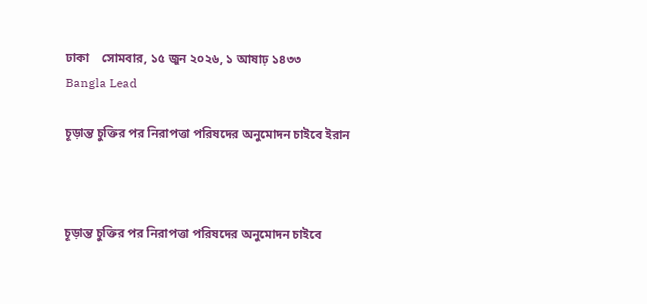ঢাকা    সোমবার, ১৫ জুন ২০২৬, ১ আষাঢ় ১৪৩৩
Bangla Lead

চূড়ান্ত চুক্তির পর নিরাপত্তা পরিষদের অনুমোদন চাইবে ইরান



চূড়ান্ত চুক্তির পর নিরাপত্তা পরিষদের অনুমোদন চাইবে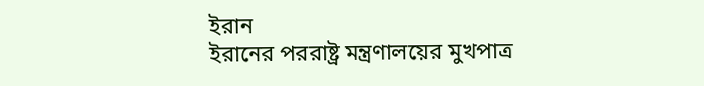ইরান
ইরানের পররাষ্ট্র মন্ত্রণালয়ের মুখপাত্র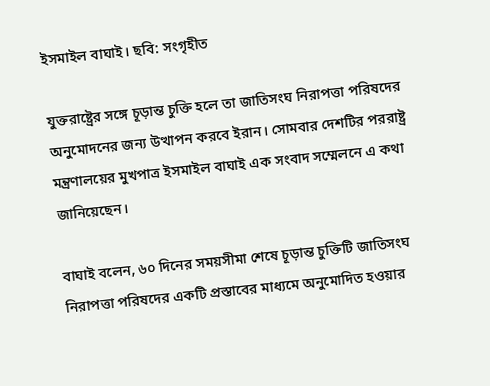ইসমাইল বাঘাই। ছবি: সংগৃহীত

যুক্তরাষ্ট্রের সঙ্গে চূড়ান্ত চুক্তি হলে তা জাতিসংঘ নিরাপত্তা পরিষদের অনুমোদনের জন্য উত্থাপন করবে ইরান। সোমবার দেশটির পররাষ্ট্র মন্ত্রণালয়ের মুখপাত্র ইসমাইল বাঘাই এক সংবাদ সম্মেলনে এ কথা জানিয়েছেন।

বাঘাই বলেন, ৬০ দিনের সময়সীমা শেষে চূড়ান্ত চুক্তিটি জাতিসংঘ নিরাপত্তা পরিষদের একটি প্রস্তাবের মাধ্যমে অনুমোদিত হওয়ার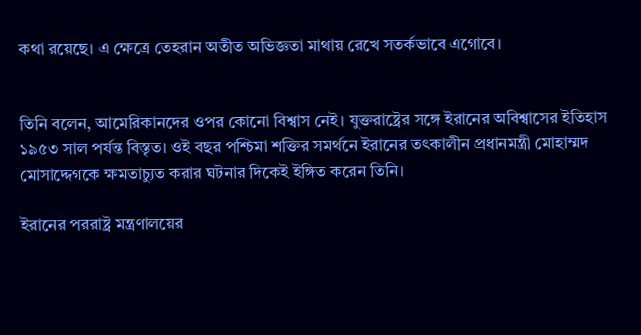কথা রয়েছে। এ ক্ষেত্রে তেহরান অতীত অভিজ্ঞতা মাথায় রেখে সতর্কভাবে এগোবে।


তিনি বলেন, আমেরিকানদের ওপর কোনো বিশ্বাস নেই। যুক্তরাষ্ট্রের সঙ্গে ইরানের অবিশ্বাসের ইতিহাস ১৯৫৩ সাল পর্যন্ত বিস্তৃত। ওই বছর পশ্চিমা শক্তির সমর্থনে ইরানের তৎকালীন প্রধানমন্ত্রী মোহাম্মদ মোসাদ্দেগকে ক্ষমতাচ্যুত করার ঘটনার দিকেই ইঙ্গিত করেন তিনি।

ইরানের পররাষ্ট্র মন্ত্রণালয়ের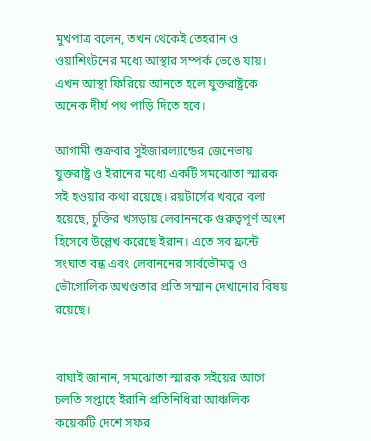মুখপাত্র বলেন, তখন থেকেই তেহরান ও ওয়াশিংটনের মধ্যে আস্থার সম্পর্ক ভেঙে যায়। এখন আস্থা ফিরিয়ে আনতে হলে যুক্তরাষ্ট্রকে অনেক দীর্ঘ পথ পাড়ি দিতে হবে।

আগামী শুক্রবার সুইজারল্যান্ডের জেনেভায় যুক্তরাষ্ট্র ও ইরানের মধ্যে একটি সমঝোতা স্মারক সই হওয়ার কথা রয়েছে। রয়টার্সের খবরে বলা হয়েছে, চুক্তির খসড়ায় লেবাননকে গুরুত্বপূর্ণ অংশ হিসেবে উল্লেখ করেছে ইরান। এতে সব ফ্রন্টে সংঘাত বন্ধ এবং লেবাননের সার্বভৌমত্ব ও ভৌগোলিক অখণ্ডতার প্রতি সম্মান দেখানোর বিষয় রয়েছে।


বাঘাই জানান, সমঝোতা স্মারক সইয়ের আগে চলতি সপ্তাহে ইরানি প্রতিনিধিরা আঞ্চলিক কয়েকটি দেশে সফর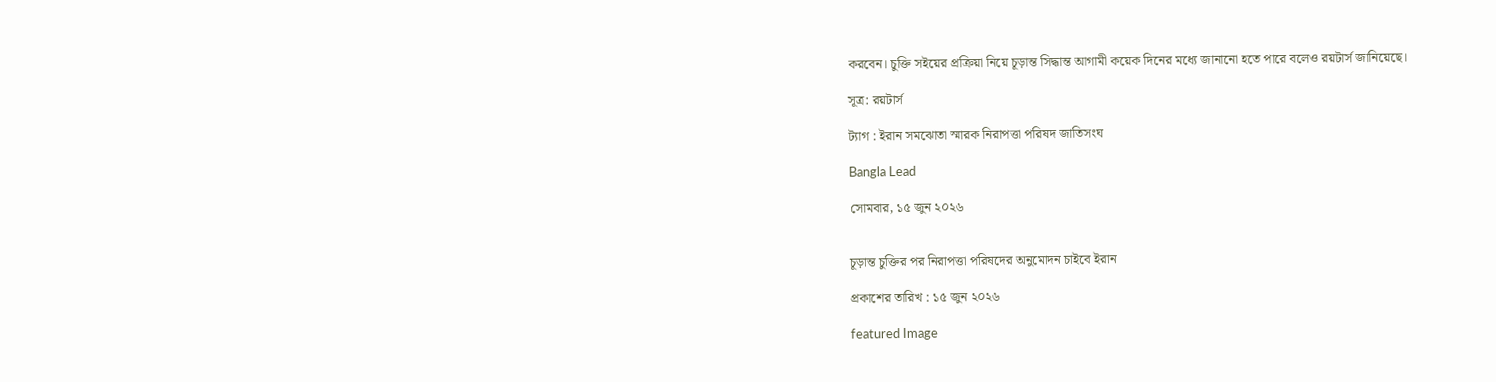করবেন। চুক্তি সইয়ের প্রক্রিয়া নিয়ে চূড়ান্ত সিদ্ধান্ত আগামী কয়েক দিনের মধ্যে জানানো হতে পারে বলেও রয়টার্স জানিয়েছে।

সূত্র: রয়টার্স

ট্যাগ : ইরান সমঝোতা স্মারক নিরাপত্তা পরিষদ জাতিসংঘ

Bangla Lead

সোমবার, ১৫ জুন ২০২৬


চূড়ান্ত চুক্তির পর নিরাপত্তা পরিষদের অনুমোদন চাইবে ইরান

প্রকাশের তারিখ : ১৫ জুন ২০২৬

featured Image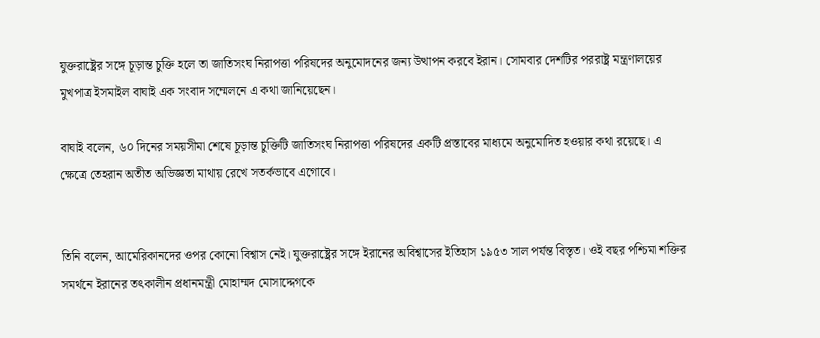যুক্তরাষ্ট্রের সঙ্গে চূড়ান্ত চুক্তি হলে তা জাতিসংঘ নিরাপত্তা পরিষদের অনুমোদনের জন্য উত্থাপন করবে ইরান। সোমবার দেশটির পররাষ্ট্র মন্ত্রণালয়ের মুখপাত্র ইসমাইল বাঘাই এক সংবাদ সম্মেলনে এ কথা জানিয়েছেন।

বাঘাই বলেন, ৬০ দিনের সময়সীমা শেষে চূড়ান্ত চুক্তিটি জাতিসংঘ নিরাপত্তা পরিষদের একটি প্রস্তাবের মাধ্যমে অনুমোদিত হওয়ার কথা রয়েছে। এ ক্ষেত্রে তেহরান অতীত অভিজ্ঞতা মাথায় রেখে সতর্কভাবে এগোবে।


তিনি বলেন, আমেরিকানদের ওপর কোনো বিশ্বাস নেই। যুক্তরাষ্ট্রের সঙ্গে ইরানের অবিশ্বাসের ইতিহাস ১৯৫৩ সাল পর্যন্ত বিস্তৃত। ওই বছর পশ্চিমা শক্তির সমর্থনে ইরানের তৎকালীন প্রধানমন্ত্রী মোহাম্মদ মোসাদ্দেগকে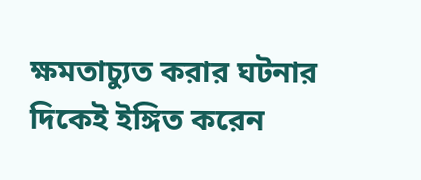ক্ষমতাচ্যুত করার ঘটনার দিকেই ইঙ্গিত করেন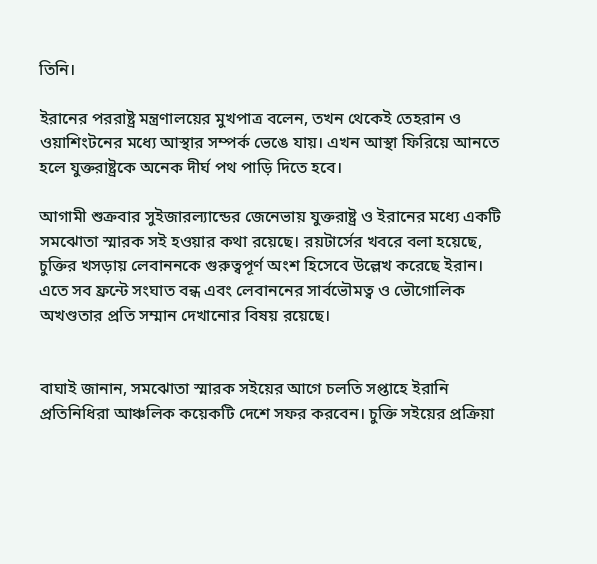তিনি।

ইরানের পররাষ্ট্র মন্ত্রণালয়ের মুখপাত্র বলেন, তখন থেকেই তেহরান ও ওয়াশিংটনের মধ্যে আস্থার সম্পর্ক ভেঙে যায়। এখন আস্থা ফিরিয়ে আনতে হলে যুক্তরাষ্ট্রকে অনেক দীর্ঘ পথ পাড়ি দিতে হবে।

আগামী শুক্রবার সুইজারল্যান্ডের জেনেভায় যুক্তরাষ্ট্র ও ইরানের মধ্যে একটি সমঝোতা স্মারক সই হওয়ার কথা রয়েছে। রয়টার্সের খবরে বলা হয়েছে, চুক্তির খসড়ায় লেবাননকে গুরুত্বপূর্ণ অংশ হিসেবে উল্লেখ করেছে ইরান। এতে সব ফ্রন্টে সংঘাত বন্ধ এবং লেবাননের সার্বভৌমত্ব ও ভৌগোলিক অখণ্ডতার প্রতি সম্মান দেখানোর বিষয় রয়েছে।


বাঘাই জানান, সমঝোতা স্মারক সইয়ের আগে চলতি সপ্তাহে ইরানি প্রতিনিধিরা আঞ্চলিক কয়েকটি দেশে সফর করবেন। চুক্তি সইয়ের প্রক্রিয়া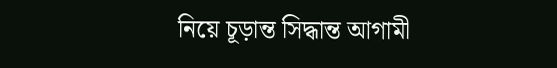নিয়ে চূড়ান্ত সিদ্ধান্ত আগামী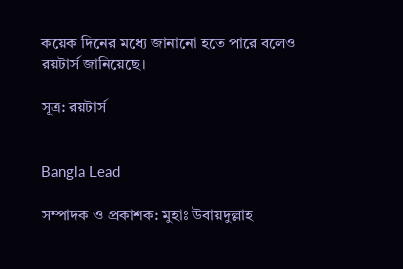কয়েক দিনের মধ্যে জানানো হতে পারে বলেও রয়টার্স জানিয়েছে।

সূত্র: রয়টার্স


Bangla Lead

সম্পাদক ও প্রকাশক: মুহাঃ উবায়দুল্লাহ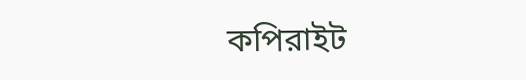কপিরাইট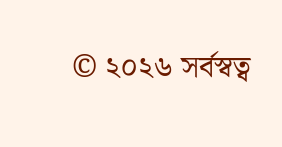© ২০২৬ সর্বস্বত্ব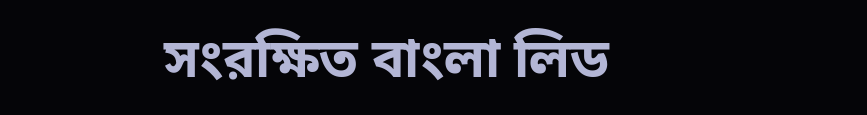সংরক্ষিত বাংলা লিড